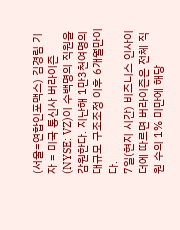(서울=연합인포맥스) 김경림 기자 = 미국 통신사 버라이즌(NYSE: VZ)이 수백명의 직원을 감원한다. 지난해 1만3천여명의 대규모 구조조정 이후 6개월만이다.
7일(현지 시간) 비즈니스 인사이더에 따르면 버라이즌은 전체 직원 수의 1% 미만에 해당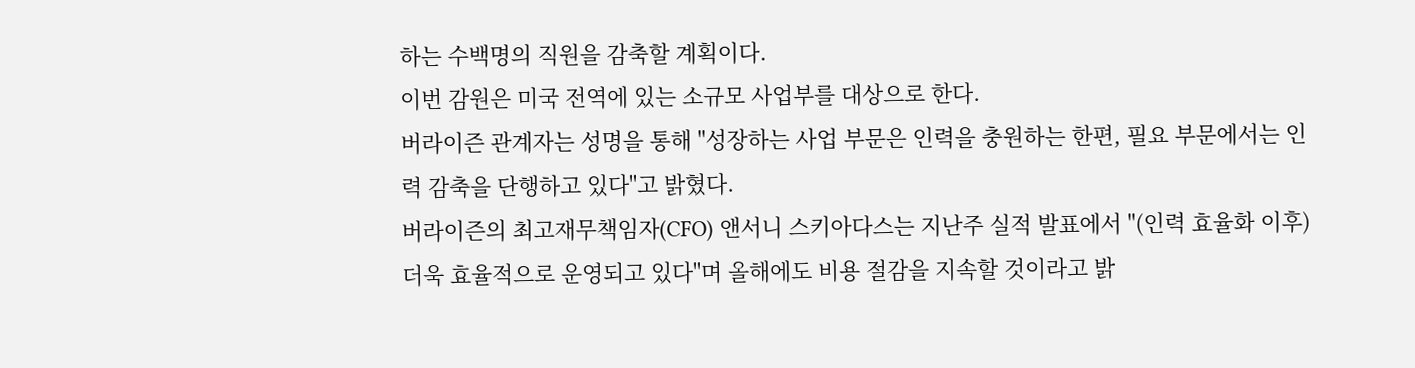하는 수백명의 직원을 감축할 계획이다.
이번 감원은 미국 전역에 있는 소규모 사업부를 대상으로 한다.
버라이즌 관계자는 성명을 통해 "성장하는 사업 부문은 인력을 충원하는 한편, 필요 부문에서는 인력 감축을 단행하고 있다"고 밝혔다.
버라이즌의 최고재무책임자(CFO) 앤서니 스키아다스는 지난주 실적 발표에서 "(인력 효율화 이후) 더욱 효율적으로 운영되고 있다"며 올해에도 비용 절감을 지속할 것이라고 밝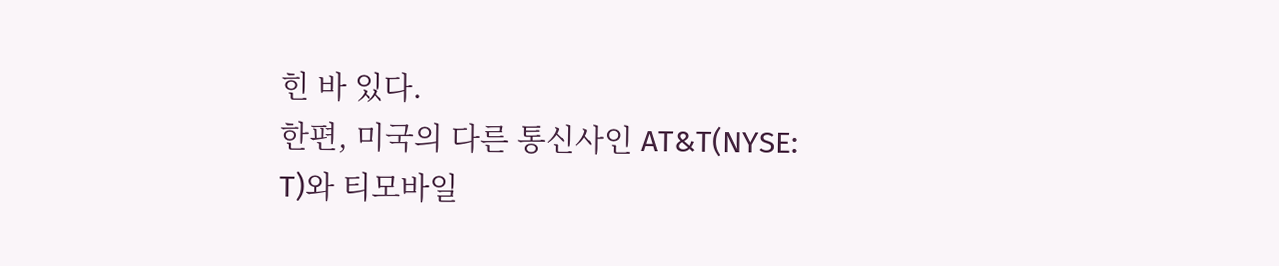힌 바 있다.
한편, 미국의 다른 통신사인 AT&T(NYSE: T)와 티모바일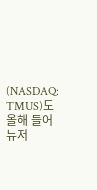(NASDAQ: TMUS)도 올해 들어 뉴저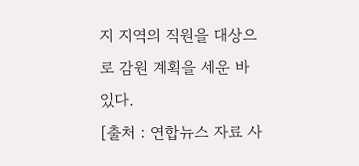지 지역의 직원을 대상으로 감원 계획을 세운 바 있다.
[출처 : 연합뉴스 자료 사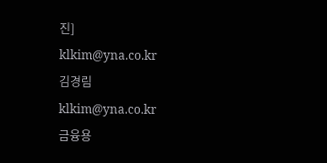진]
klkim@yna.co.kr
김경림
klkim@yna.co.kr
금융용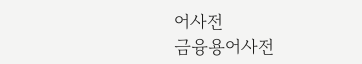어사전
금융용어사전